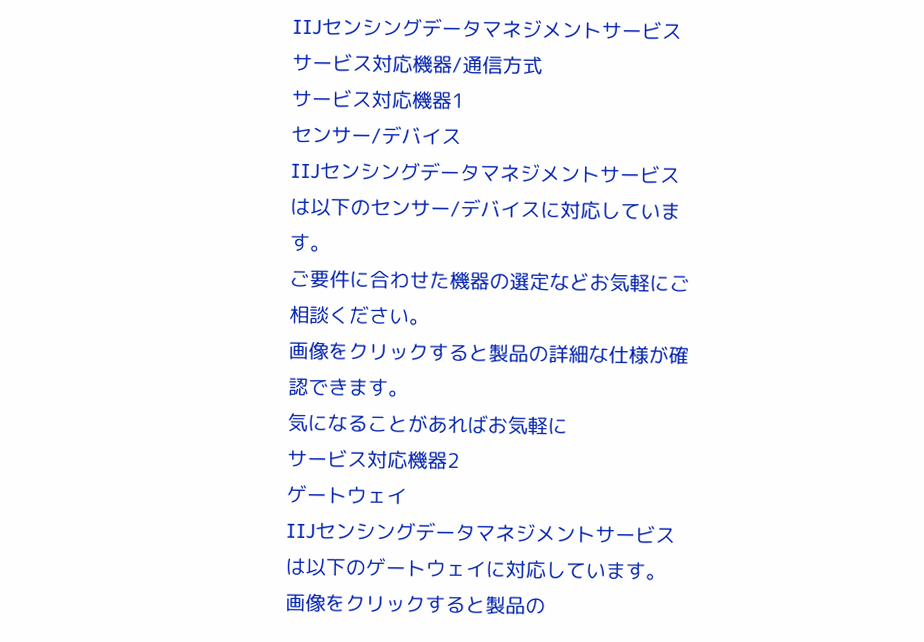IIJセンシングデータマネジメントサービス サービス対応機器/通信方式
サービス対応機器1
センサー/デバイス
IIJセンシングデータマネジメントサービスは以下のセンサー/デバイスに対応しています。
ご要件に合わせた機器の選定などお気軽にご相談ください。
画像をクリックすると製品の詳細な仕様が確認できます。
気になることがあればお気軽に
サービス対応機器2
ゲートウェイ
IIJセンシングデータマネジメントサービスは以下のゲートウェイに対応しています。
画像をクリックすると製品の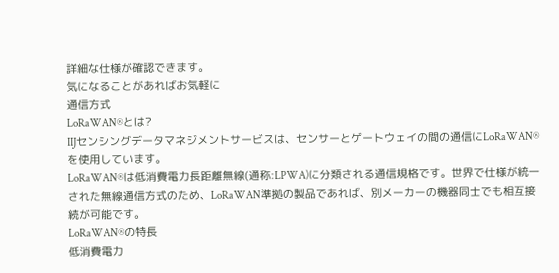詳細な仕様が確認できます。
気になることがあればお気軽に
通信方式
LoRaWAN®とは?
IIJセンシングデータマネジメントサービスは、センサーとゲートウェイの間の通信にLoRaWAN®を使用しています。
LoRaWAN®は低消費電力長距離無線(通称:LPWA)に分類される通信規格です。世界で仕様が統一された無線通信方式のため、LoRaWAN準拠の製品であれば、別メーカーの機器同士でも相互接続が可能です。
LoRaWAN®の特長
低消費電力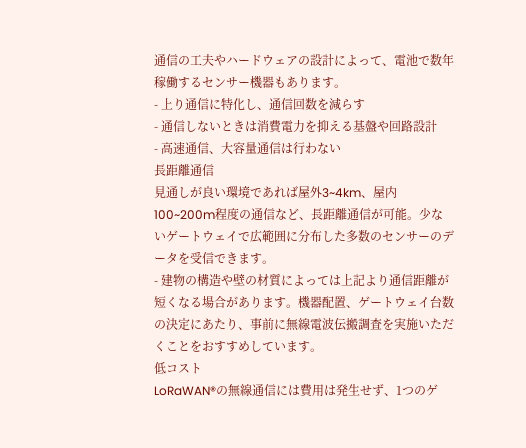通信の工夫やハードウェアの設計によって、電池で数年稼働するセンサー機器もあります。
- 上り通信に特化し、通信回数を減らす
- 通信しないときは消費電力を抑える基盤や回路設計
- 高速通信、大容量通信は行わない
長距離通信
見通しが良い環境であれば屋外3~4km、屋内100~200m程度の通信など、長距離通信が可能。少ないゲートウェイで広範囲に分布した多数のセンサーのデータを受信できます。
- 建物の構造や壁の材質によっては上記より通信距離が短くなる場合があります。機器配置、ゲートウェイ台数の決定にあたり、事前に無線電波伝搬調査を実施いただくことをおすすめしています。
低コスト
LoRaWAN®の無線通信には費用は発生せず、1つのゲ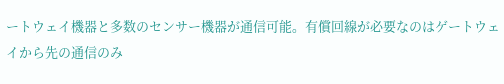ートウェイ機器と多数のセンサー機器が通信可能。有償回線が必要なのはゲートウェイから先の通信のみ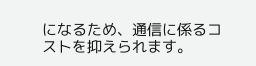になるため、通信に係るコストを抑えられます。